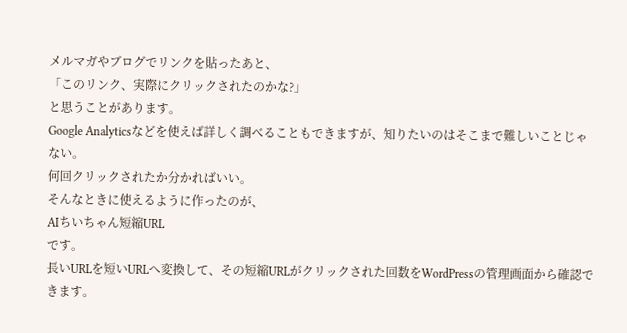メルマガやブログでリンクを貼ったあと、
「このリンク、実際にクリックされたのかな?」
と思うことがあります。
Google Analyticsなどを使えば詳しく調べることもできますが、知りたいのはそこまで難しいことじゃない。
何回クリックされたか分かればいい。
そんなときに使えるように作ったのが、
AIちいちゃん短縮URL
です。
長いURLを短いURLへ変換して、その短縮URLがクリックされた回数をWordPressの管理画面から確認できます。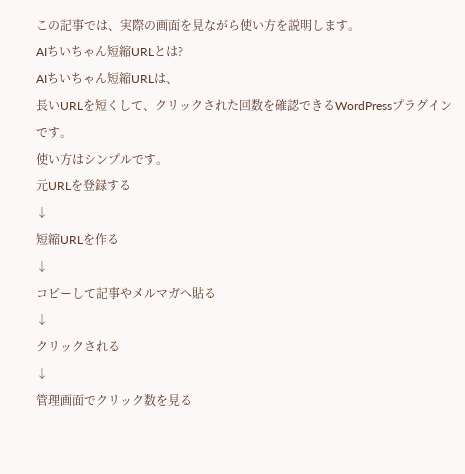この記事では、実際の画面を見ながら使い方を説明します。
AIちいちゃん短縮URLとは?
AIちいちゃん短縮URLは、
長いURLを短くして、クリックされた回数を確認できるWordPressプラグイン
です。
使い方はシンプルです。
元URLを登録する
↓
短縮URLを作る
↓
コピーして記事やメルマガへ貼る
↓
クリックされる
↓
管理画面でクリック数を見る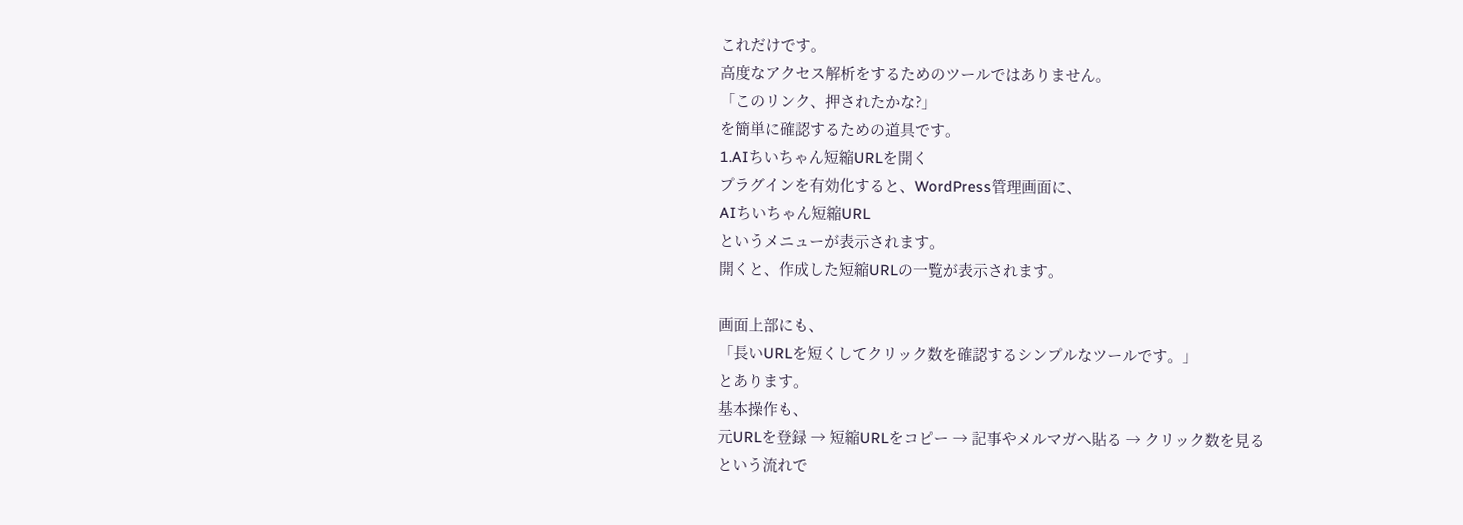これだけです。
高度なアクセス解析をするためのツールではありません。
「このリンク、押されたかな?」
を簡単に確認するための道具です。
1.AIちいちゃん短縮URLを開く
プラグインを有効化すると、WordPress管理画面に、
AIちいちゃん短縮URL
というメニューが表示されます。
開くと、作成した短縮URLの一覧が表示されます。

画面上部にも、
「長いURLを短くしてクリック数を確認するシンプルなツールです。」
とあります。
基本操作も、
元URLを登録 → 短縮URLをコピー → 記事やメルマガへ貼る → クリック数を見る
という流れで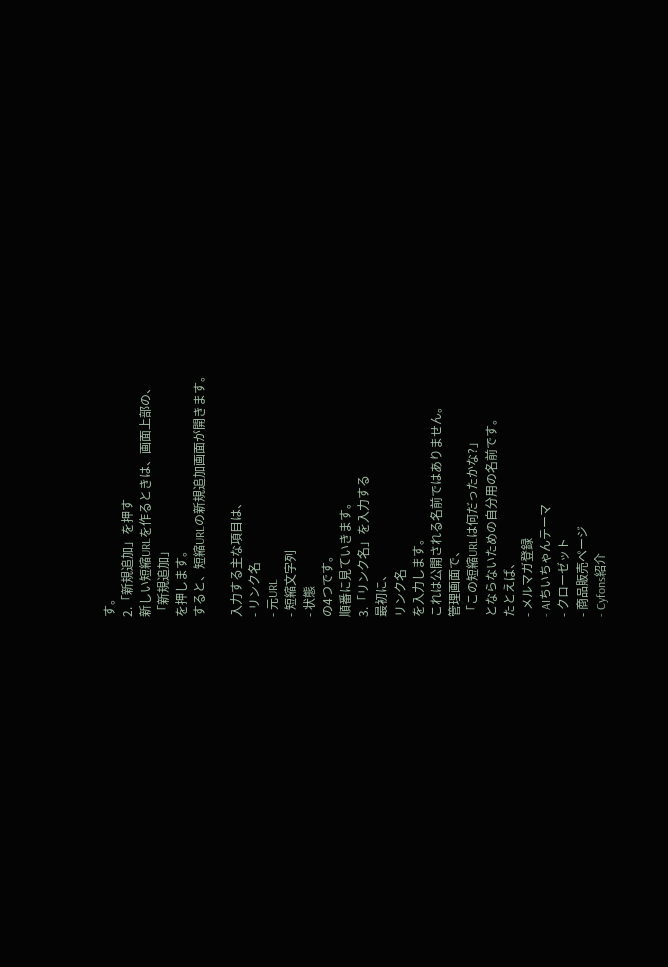す。
2.「新規追加」を押す
新しい短縮URLを作るときは、画面上部の、
「新規追加」
を押します。
すると、短縮URLの新規追加画面が開きます。

入力する主な項目は、
- リンク名
- 元URL
- 短縮文字列
- 状態
の4つです。
順番に見ていきます。
3.「リンク名」を入力する
最初に、
リンク名
を入力します。
これは公開される名前ではありません。
管理画面で、
「この短縮URLは何だったかな?」
とならないための自分用の名前です。
たとえば、
- メルマガ登録
- AIちいちゃんテーマ
- クローゼット
- 商品販売ページ
- Cyfons紹介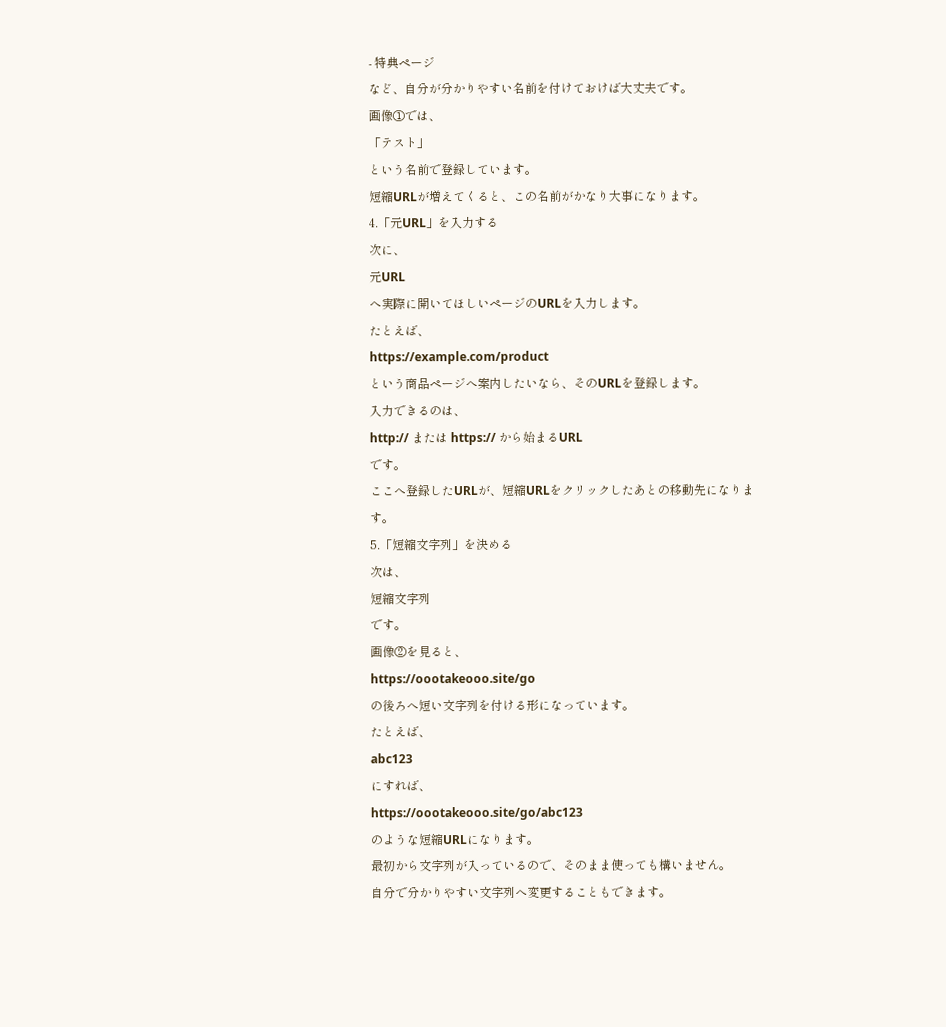- 特典ページ
など、自分が分かりやすい名前を付けておけば大丈夫です。
画像①では、
「テスト」
という名前で登録しています。
短縮URLが増えてくると、この名前がかなり大事になります。
4.「元URL」を入力する
次に、
元URL
へ実際に開いてほしいページのURLを入力します。
たとえば、
https://example.com/product
という商品ページへ案内したいなら、そのURLを登録します。
入力できるのは、
http:// または https:// から始まるURL
です。
ここへ登録したURLが、短縮URLをクリックしたあとの移動先になります。
5.「短縮文字列」を決める
次は、
短縮文字列
です。
画像②を見ると、
https://oootakeooo.site/go
の後ろへ短い文字列を付ける形になっています。
たとえば、
abc123
にすれば、
https://oootakeooo.site/go/abc123
のような短縮URLになります。
最初から文字列が入っているので、そのまま使っても構いません。
自分で分かりやすい文字列へ変更することもできます。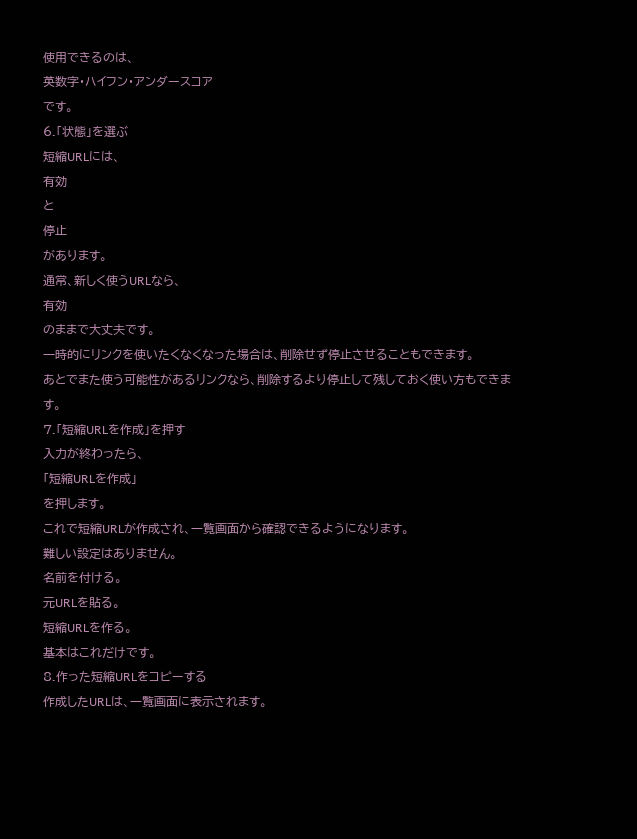使用できるのは、
英数字・ハイフン・アンダースコア
です。
6.「状態」を選ぶ
短縮URLには、
有効
と
停止
があります。
通常、新しく使うURLなら、
有効
のままで大丈夫です。
一時的にリンクを使いたくなくなった場合は、削除せず停止させることもできます。
あとでまた使う可能性があるリンクなら、削除するより停止して残しておく使い方もできます。
7.「短縮URLを作成」を押す
入力が終わったら、
「短縮URLを作成」
を押します。
これで短縮URLが作成され、一覧画面から確認できるようになります。
難しい設定はありません。
名前を付ける。
元URLを貼る。
短縮URLを作る。
基本はこれだけです。
8.作った短縮URLをコピーする
作成したURLは、一覧画面に表示されます。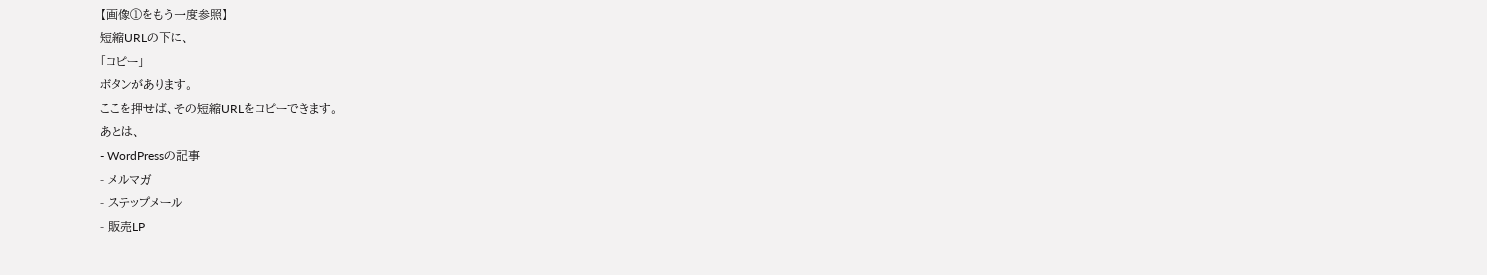【画像①をもう一度参照】
短縮URLの下に、
「コピー」
ボタンがあります。
ここを押せば、その短縮URLをコピーできます。
あとは、
- WordPressの記事
- メルマガ
- ステップメール
- 販売LP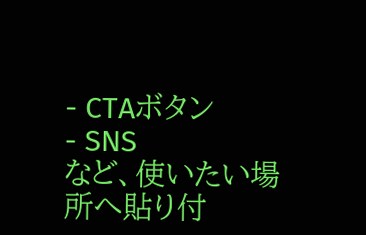- CTAボタン
- SNS
など、使いたい場所へ貼り付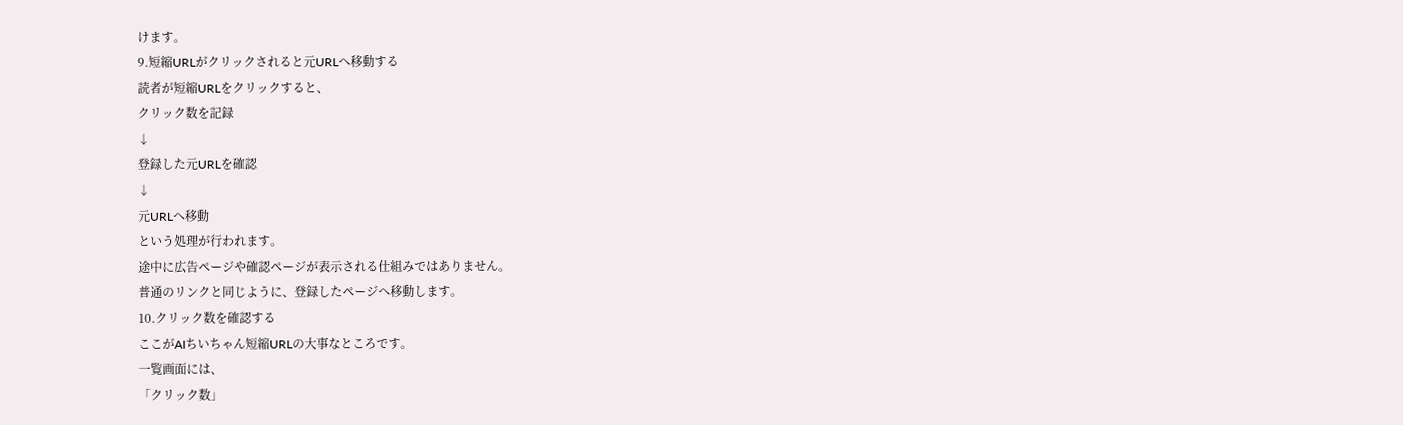けます。
9.短縮URLがクリックされると元URLへ移動する
読者が短縮URLをクリックすると、
クリック数を記録
↓
登録した元URLを確認
↓
元URLへ移動
という処理が行われます。
途中に広告ページや確認ページが表示される仕組みではありません。
普通のリンクと同じように、登録したページへ移動します。
10.クリック数を確認する
ここがAIちいちゃん短縮URLの大事なところです。
一覧画面には、
「クリック数」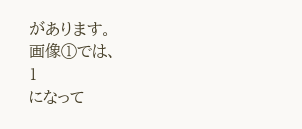があります。
画像①では、
1
になって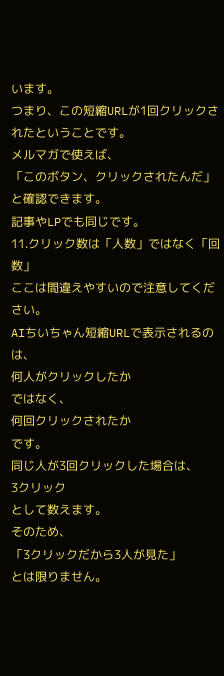います。
つまり、この短縮URLが1回クリックされたということです。
メルマガで使えば、
「このボタン、クリックされたんだ」
と確認できます。
記事やLPでも同じです。
11.クリック数は「人数」ではなく「回数」
ここは間違えやすいので注意してください。
AIちいちゃん短縮URLで表示されるのは、
何人がクリックしたか
ではなく、
何回クリックされたか
です。
同じ人が3回クリックした場合は、
3クリック
として数えます。
そのため、
「3クリックだから3人が見た」
とは限りません。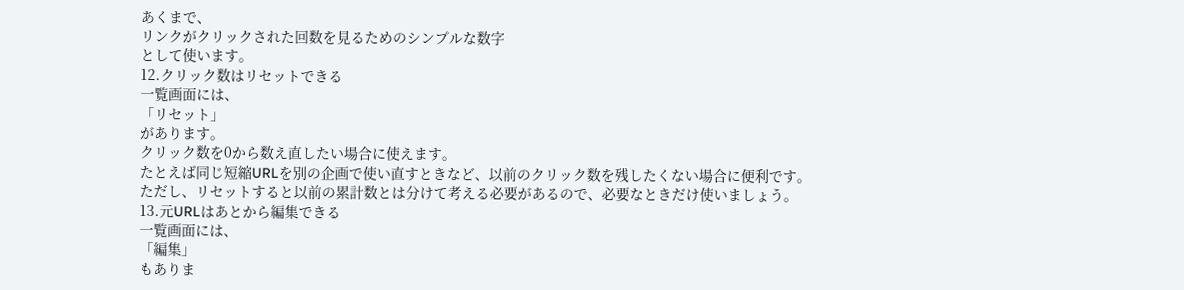あくまで、
リンクがクリックされた回数を見るためのシンプルな数字
として使います。
12.クリック数はリセットできる
一覧画面には、
「リセット」
があります。
クリック数を0から数え直したい場合に使えます。
たとえば同じ短縮URLを別の企画で使い直すときなど、以前のクリック数を残したくない場合に便利です。
ただし、リセットすると以前の累計数とは分けて考える必要があるので、必要なときだけ使いましょう。
13.元URLはあとから編集できる
一覧画面には、
「編集」
もありま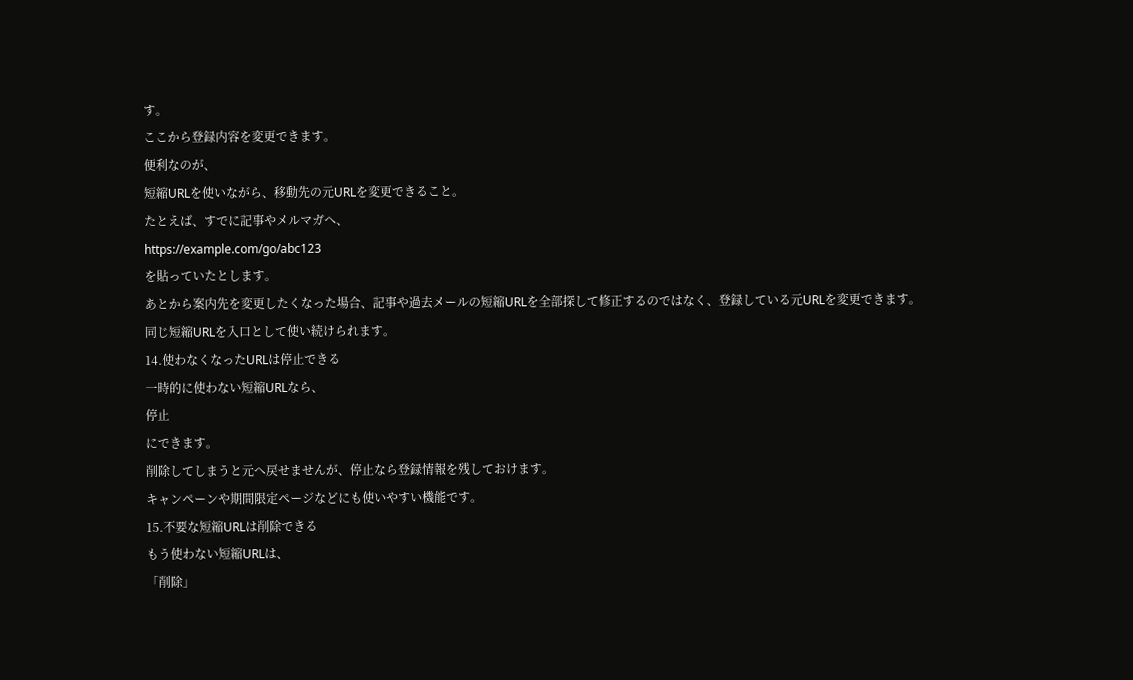す。
ここから登録内容を変更できます。
便利なのが、
短縮URLを使いながら、移動先の元URLを変更できること。
たとえば、すでに記事やメルマガへ、
https://example.com/go/abc123
を貼っていたとします。
あとから案内先を変更したくなった場合、記事や過去メールの短縮URLを全部探して修正するのではなく、登録している元URLを変更できます。
同じ短縮URLを入口として使い続けられます。
14.使わなくなったURLは停止できる
一時的に使わない短縮URLなら、
停止
にできます。
削除してしまうと元へ戻せませんが、停止なら登録情報を残しておけます。
キャンペーンや期間限定ページなどにも使いやすい機能です。
15.不要な短縮URLは削除できる
もう使わない短縮URLは、
「削除」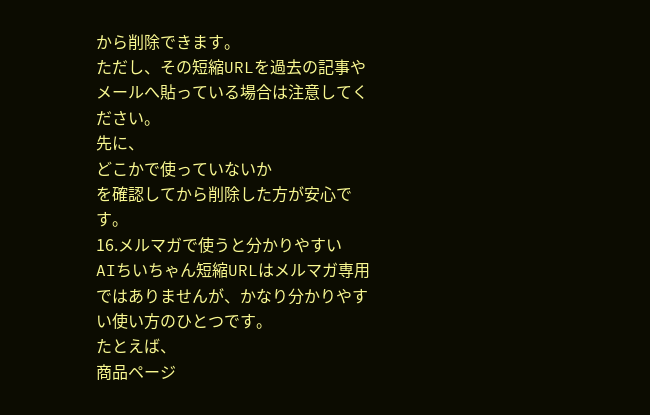から削除できます。
ただし、その短縮URLを過去の記事やメールへ貼っている場合は注意してください。
先に、
どこかで使っていないか
を確認してから削除した方が安心です。
16.メルマガで使うと分かりやすい
AIちいちゃん短縮URLはメルマガ専用ではありませんが、かなり分かりやすい使い方のひとつです。
たとえば、
商品ページ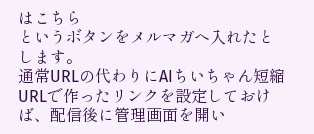はこちら
というボタンをメルマガへ入れたとします。
通常URLの代わりにAIちいちゃん短縮URLで作ったリンクを設定しておけば、配信後に管理画面を開い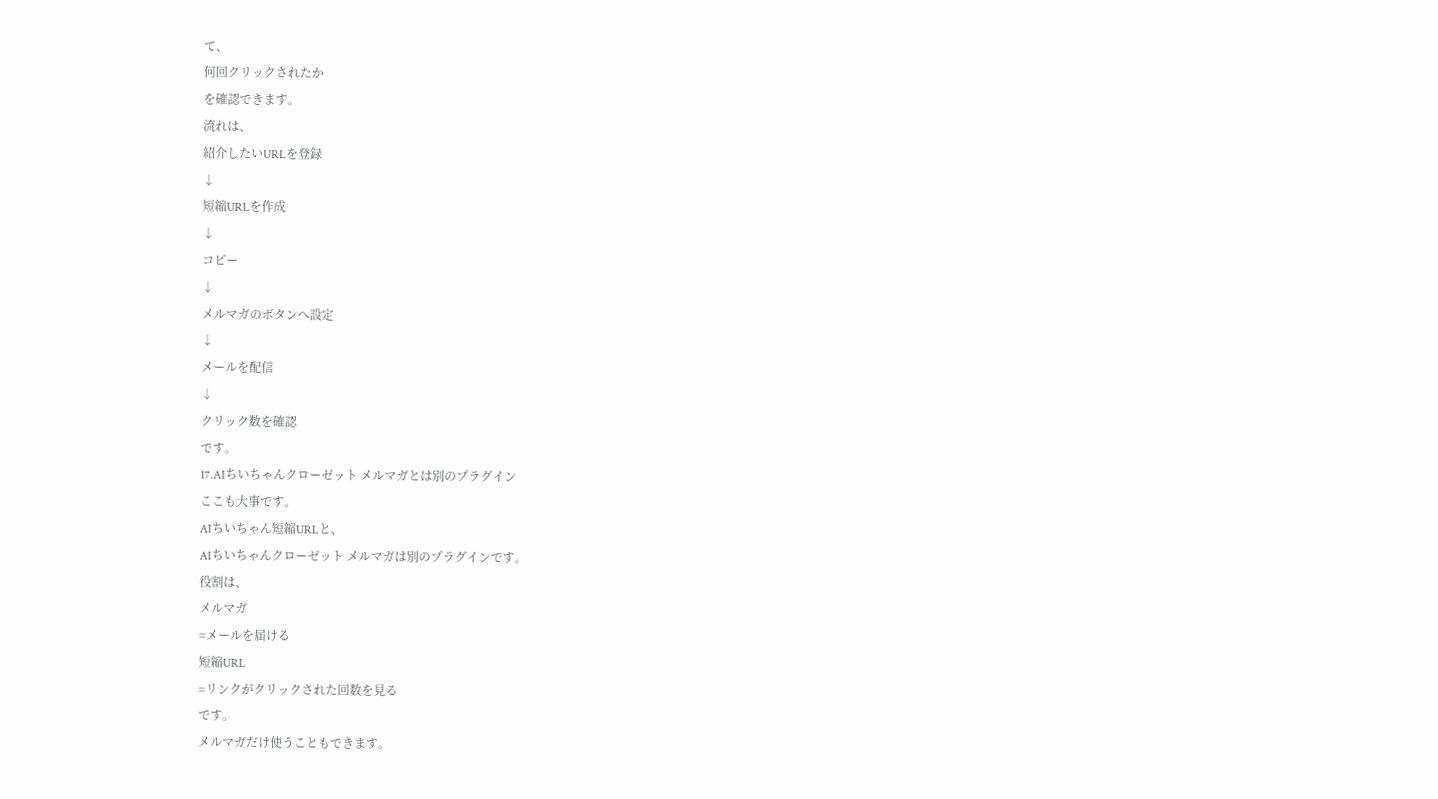て、
何回クリックされたか
を確認できます。
流れは、
紹介したいURLを登録
↓
短縮URLを作成
↓
コピー
↓
メルマガのボタンへ設定
↓
メールを配信
↓
クリック数を確認
です。
17.AIちいちゃんクローゼット メルマガとは別のプラグイン
ここも大事です。
AIちいちゃん短縮URLと、
AIちいちゃんクローゼット メルマガは別のプラグインです。
役割は、
メルマガ
=メールを届ける
短縮URL
=リンクがクリックされた回数を見る
です。
メルマガだけ使うこともできます。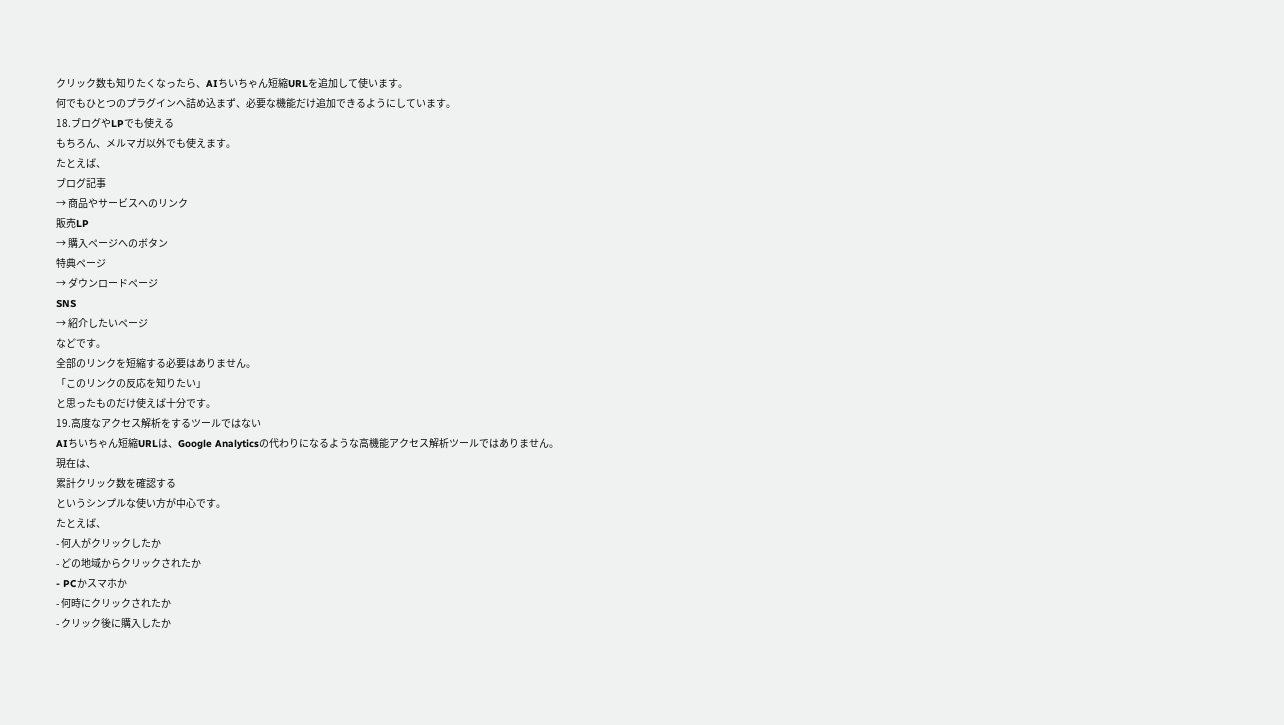クリック数も知りたくなったら、AIちいちゃん短縮URLを追加して使います。
何でもひとつのプラグインへ詰め込まず、必要な機能だけ追加できるようにしています。
18.ブログやLPでも使える
もちろん、メルマガ以外でも使えます。
たとえば、
ブログ記事
→ 商品やサービスへのリンク
販売LP
→ 購入ページへのボタン
特典ページ
→ ダウンロードページ
SNS
→ 紹介したいページ
などです。
全部のリンクを短縮する必要はありません。
「このリンクの反応を知りたい」
と思ったものだけ使えば十分です。
19.高度なアクセス解析をするツールではない
AIちいちゃん短縮URLは、Google Analyticsの代わりになるような高機能アクセス解析ツールではありません。
現在は、
累計クリック数を確認する
というシンプルな使い方が中心です。
たとえば、
- 何人がクリックしたか
- どの地域からクリックされたか
- PCかスマホか
- 何時にクリックされたか
- クリック後に購入したか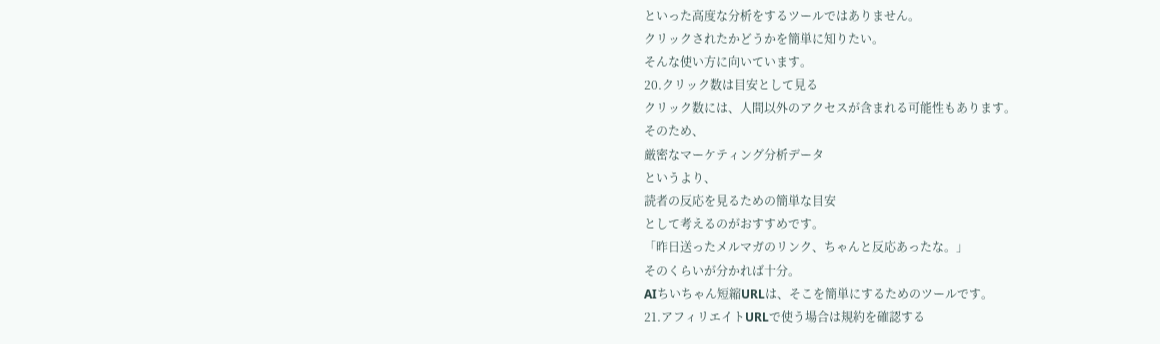といった高度な分析をするツールではありません。
クリックされたかどうかを簡単に知りたい。
そんな使い方に向いています。
20.クリック数は目安として見る
クリック数には、人間以外のアクセスが含まれる可能性もあります。
そのため、
厳密なマーケティング分析データ
というより、
読者の反応を見るための簡単な目安
として考えるのがおすすめです。
「昨日送ったメルマガのリンク、ちゃんと反応あったな。」
そのくらいが分かれば十分。
AIちいちゃん短縮URLは、そこを簡単にするためのツールです。
21.アフィリエイトURLで使う場合は規約を確認する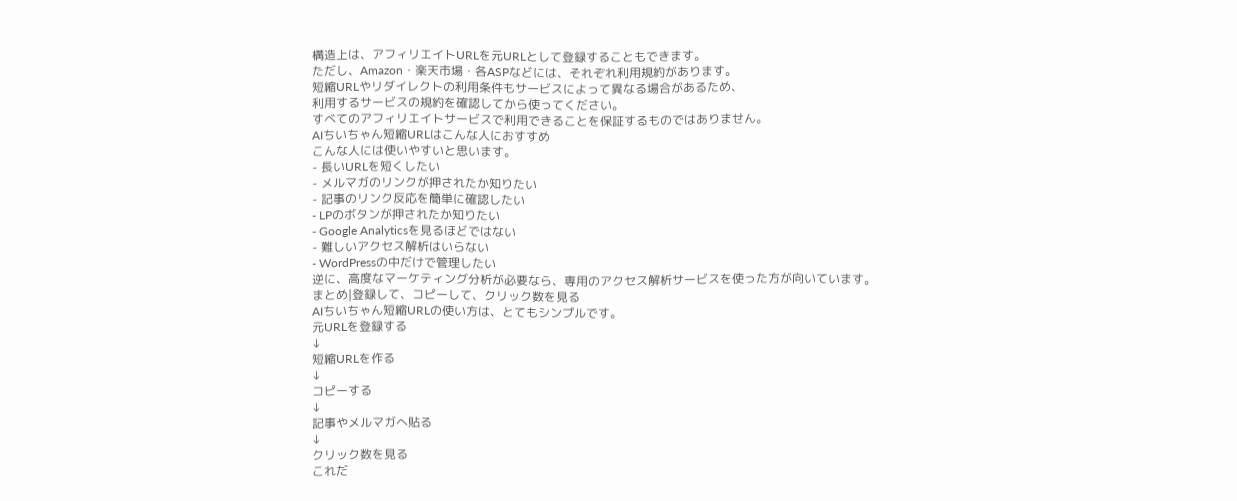構造上は、アフィリエイトURLを元URLとして登録することもできます。
ただし、Amazon・楽天市場・各ASPなどには、それぞれ利用規約があります。
短縮URLやリダイレクトの利用条件もサービスによって異なる場合があるため、
利用するサービスの規約を確認してから使ってください。
すべてのアフィリエイトサービスで利用できることを保証するものではありません。
AIちいちゃん短縮URLはこんな人におすすめ
こんな人には使いやすいと思います。
- 長いURLを短くしたい
- メルマガのリンクが押されたか知りたい
- 記事のリンク反応を簡単に確認したい
- LPのボタンが押されたか知りたい
- Google Analyticsを見るほどではない
- 難しいアクセス解析はいらない
- WordPressの中だけで管理したい
逆に、高度なマーケティング分析が必要なら、専用のアクセス解析サービスを使った方が向いています。
まとめ|登録して、コピーして、クリック数を見る
AIちいちゃん短縮URLの使い方は、とてもシンプルです。
元URLを登録する
↓
短縮URLを作る
↓
コピーする
↓
記事やメルマガへ貼る
↓
クリック数を見る
これだ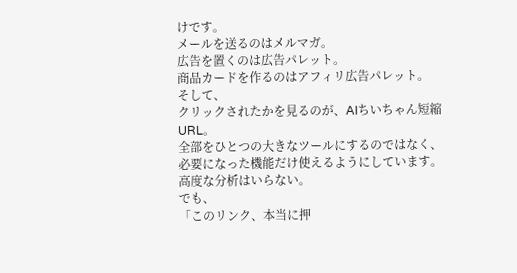けです。
メールを送るのはメルマガ。
広告を置くのは広告パレット。
商品カードを作るのはアフィリ広告パレット。
そして、
クリックされたかを見るのが、AIちいちゃん短縮URL。
全部をひとつの大きなツールにするのではなく、必要になった機能だけ使えるようにしています。
高度な分析はいらない。
でも、
「このリンク、本当に押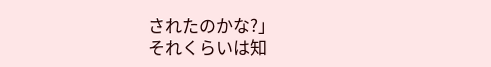されたのかな?」
それくらいは知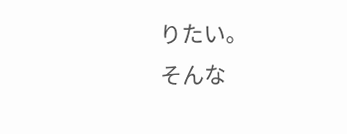りたい。
そんな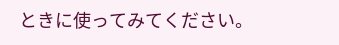ときに使ってみてください。